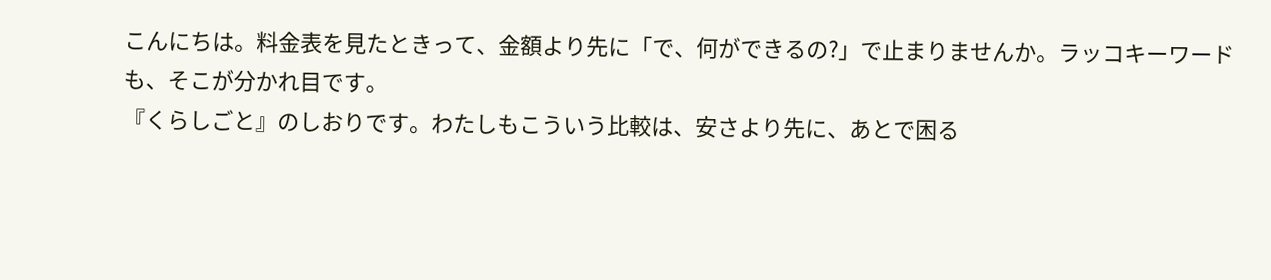こんにちは。料金表を見たときって、金額より先に「で、何ができるの?」で止まりませんか。ラッコキーワードも、そこが分かれ目です。
『くらしごと』のしおりです。わたしもこういう比較は、安さより先に、あとで困る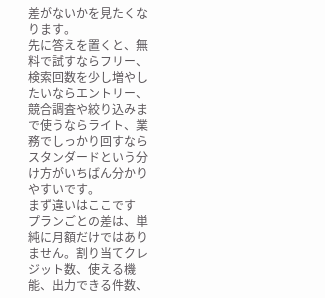差がないかを見たくなります。
先に答えを置くと、無料で試すならフリー、検索回数を少し増やしたいならエントリー、競合調査や絞り込みまで使うならライト、業務でしっかり回すならスタンダードという分け方がいちばん分かりやすいです。
まず違いはここです
プランごとの差は、単純に月額だけではありません。割り当てクレジット数、使える機能、出力できる件数、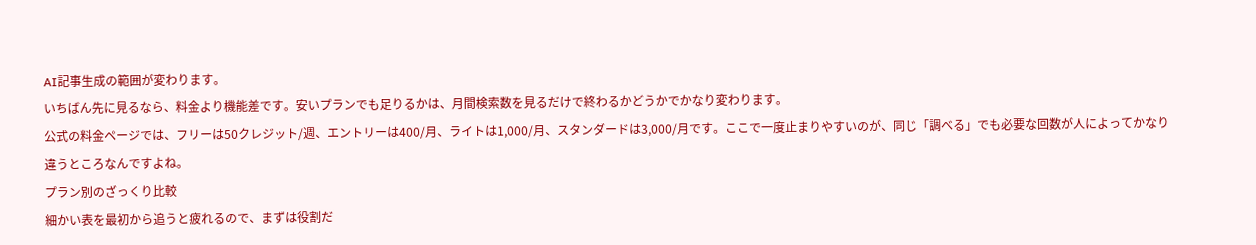AI記事生成の範囲が変わります。
いちばん先に見るなら、料金より機能差です。安いプランでも足りるかは、月間検索数を見るだけで終わるかどうかでかなり変わります。
公式の料金ページでは、フリーは50クレジット/週、エントリーは400/月、ライトは1,000/月、スタンダードは3,000/月です。ここで一度止まりやすいのが、同じ「調べる」でも必要な回数が人によってかなり違うところなんですよね。
プラン別のざっくり比較
細かい表を最初から追うと疲れるので、まずは役割だ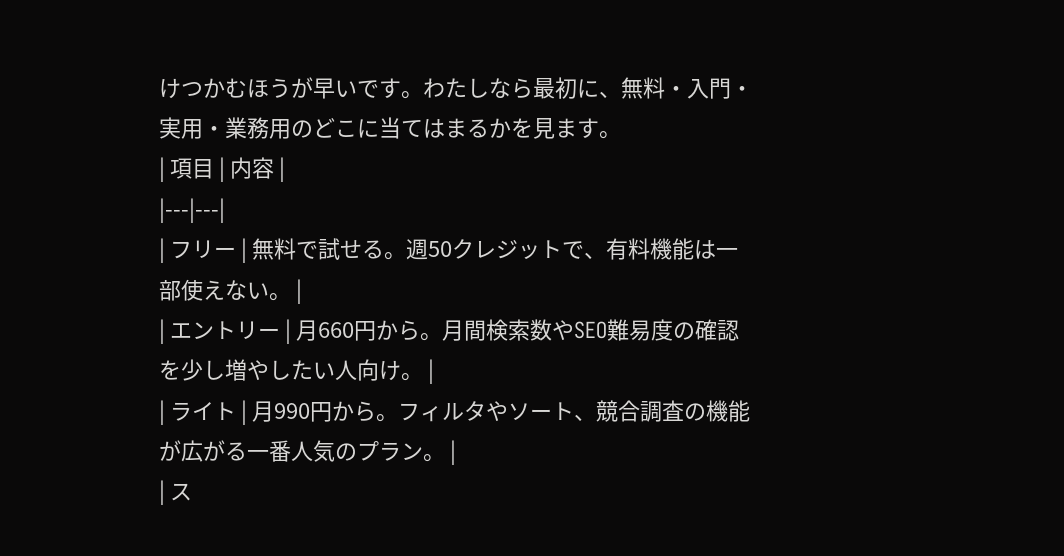けつかむほうが早いです。わたしなら最初に、無料・入門・実用・業務用のどこに当てはまるかを見ます。
| 項目 | 内容 |
|---|---|
| フリー | 無料で試せる。週50クレジットで、有料機能は一部使えない。 |
| エントリー | 月660円から。月間検索数やSEO難易度の確認を少し増やしたい人向け。 |
| ライト | 月990円から。フィルタやソート、競合調査の機能が広がる一番人気のプラン。 |
| ス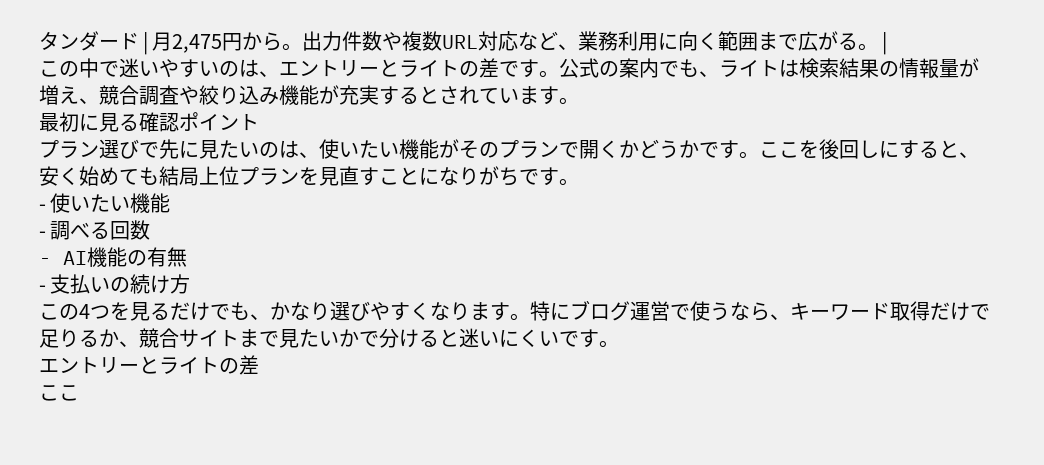タンダード | 月2,475円から。出力件数や複数URL対応など、業務利用に向く範囲まで広がる。 |
この中で迷いやすいのは、エントリーとライトの差です。公式の案内でも、ライトは検索結果の情報量が増え、競合調査や絞り込み機能が充実するとされています。
最初に見る確認ポイント
プラン選びで先に見たいのは、使いたい機能がそのプランで開くかどうかです。ここを後回しにすると、安く始めても結局上位プランを見直すことになりがちです。
- 使いたい機能
- 調べる回数
- AI機能の有無
- 支払いの続け方
この4つを見るだけでも、かなり選びやすくなります。特にブログ運営で使うなら、キーワード取得だけで足りるか、競合サイトまで見たいかで分けると迷いにくいです。
エントリーとライトの差
ここ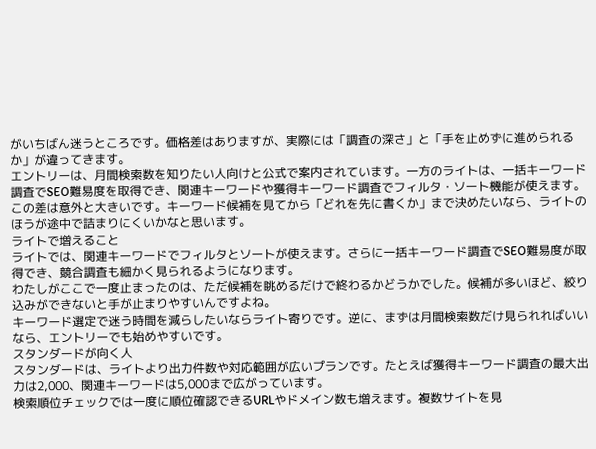がいちばん迷うところです。価格差はありますが、実際には「調査の深さ」と「手を止めずに進められるか」が違ってきます。
エントリーは、月間検索数を知りたい人向けと公式で案内されています。一方のライトは、一括キーワード調査でSEO難易度を取得でき、関連キーワードや獲得キーワード調査でフィルタ・ソート機能が使えます。
この差は意外と大きいです。キーワード候補を見てから「どれを先に書くか」まで決めたいなら、ライトのほうが途中で詰まりにくいかなと思います。
ライトで増えること
ライトでは、関連キーワードでフィルタとソートが使えます。さらに一括キーワード調査でSEO難易度が取得でき、競合調査も細かく見られるようになります。
わたしがここで一度止まったのは、ただ候補を眺めるだけで終わるかどうかでした。候補が多いほど、絞り込みができないと手が止まりやすいんですよね。
キーワード選定で迷う時間を減らしたいならライト寄りです。逆に、まずは月間検索数だけ見られればいいなら、エントリーでも始めやすいです。
スタンダードが向く人
スタンダードは、ライトより出力件数や対応範囲が広いプランです。たとえば獲得キーワード調査の最大出力は2,000、関連キーワードは5,000まで広がっています。
検索順位チェックでは一度に順位確認できるURLやドメイン数も増えます。複数サイトを見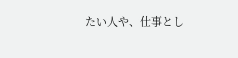たい人や、仕事とし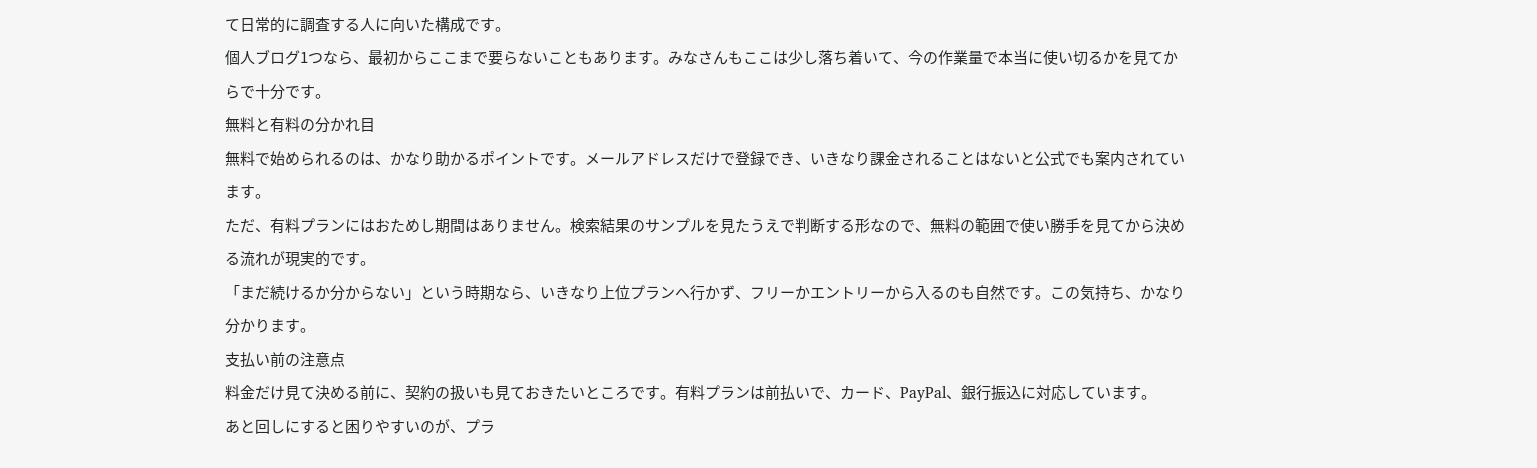て日常的に調査する人に向いた構成です。
個人ブログ1つなら、最初からここまで要らないこともあります。みなさんもここは少し落ち着いて、今の作業量で本当に使い切るかを見てからで十分です。
無料と有料の分かれ目
無料で始められるのは、かなり助かるポイントです。メールアドレスだけで登録でき、いきなり課金されることはないと公式でも案内されています。
ただ、有料プランにはおためし期間はありません。検索結果のサンプルを見たうえで判断する形なので、無料の範囲で使い勝手を見てから決める流れが現実的です。
「まだ続けるか分からない」という時期なら、いきなり上位プランへ行かず、フリーかエントリーから入るのも自然です。この気持ち、かなり分かります。
支払い前の注意点
料金だけ見て決める前に、契約の扱いも見ておきたいところです。有料プランは前払いで、カード、PayPal、銀行振込に対応しています。
あと回しにすると困りやすいのが、プラ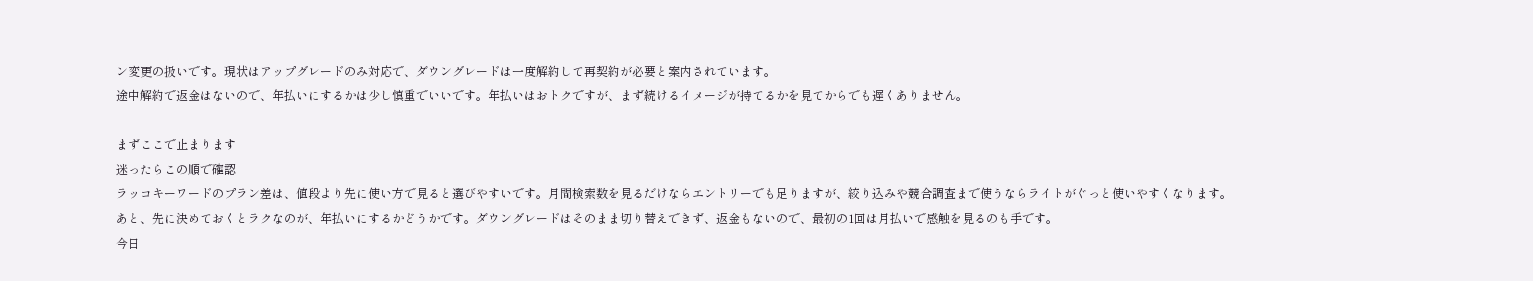ン変更の扱いです。現状はアップグレードのみ対応で、ダウングレードは一度解約して再契約が必要と案内されています。
途中解約で返金はないので、年払いにするかは少し慎重でいいです。年払いはおトクですが、まず続けるイメージが持てるかを見てからでも遅くありません。

まずここで止まります
迷ったらこの順で確認
ラッコキーワードのプラン差は、値段より先に使い方で見ると選びやすいです。月間検索数を見るだけならエントリーでも足りますが、絞り込みや競合調査まで使うならライトがぐっと使いやすくなります。
あと、先に決めておくとラクなのが、年払いにするかどうかです。ダウングレードはそのまま切り替えできず、返金もないので、最初の1回は月払いで感触を見るのも手です。
今日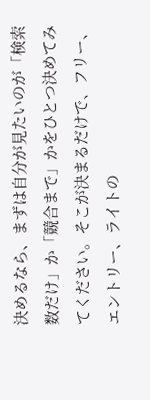決めるなら、まずは自分が見たいのが「検索数だけ」か「競合まで」かをひとつ決めてみてください。そこが決まるだけで、フリー、エントリー、ライトの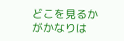どこを見るかがかなりは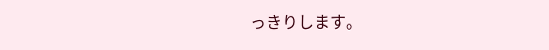っきりします。